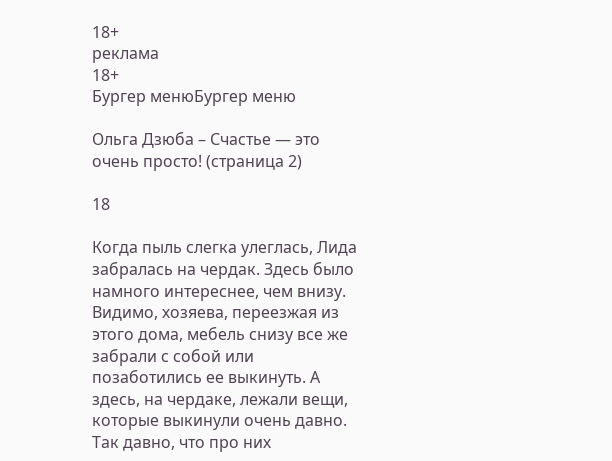18+
реклама
18+
Бургер менюБургер меню

Ольга Дзюба – Счастье — это очень просто! (страница 2)

18

Когда пыль слегка улеглась, Лида забралась на чердак. Здесь было намного интереснее, чем внизу. Видимо, хозяева, переезжая из этого дома, мебель снизу все же забрали с собой или позаботились ее выкинуть. А здесь, на чердаке, лежали вещи, которые выкинули очень давно. Так давно, что про них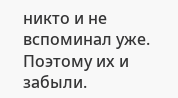никто и не вспоминал уже. Поэтому их и забыли.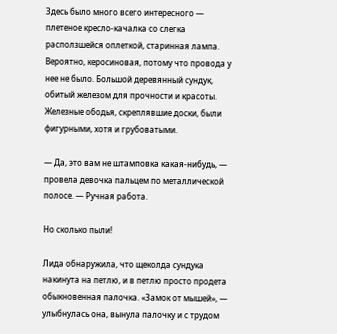Здесь было много всего интересного — плетеное кресло-качалка со слегка расползшейся оплеткой, старинная лампа. Вероятно, керосиновая, потому что провода у нее не было. Большой деревянный сундук, обитый железом для прочности и красоты. Железные ободья, скреплявшие доски, были фигурными, хотя и грубоватыми.

— Да, это вам не штамповка какая-нибудь, — провела девочка пальцем по металлической полосе. — Ручная работа.

Но сколько пыли!

Лида обнаружила, что щеколда сундука накинута на петлю, и в петлю просто продета обыкновенная палочка. «Замок от мышей», — улыбнулась она, вынула палочку и с трудом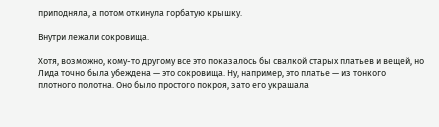приподняла, а потом откинула горбатую крышку.

Внутри лежали сокровища.

Хотя, возможно, кому-то другому все это показалось бы свалкой старых платьев и вещей, но Лида точно была убеждена — это сокровища. Ну, например, это платье — из тонкого плотного полотна. Оно было простого покроя, зато его украшала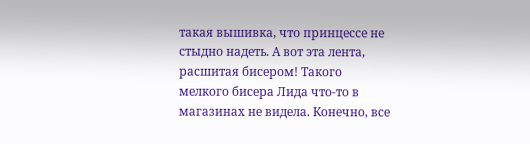такая вышивка, что принцессе не стыдно надеть. А вот эта лента, расшитая бисером! Такого мелкого бисера Лида что-то в магазинах не видела. Конечно, все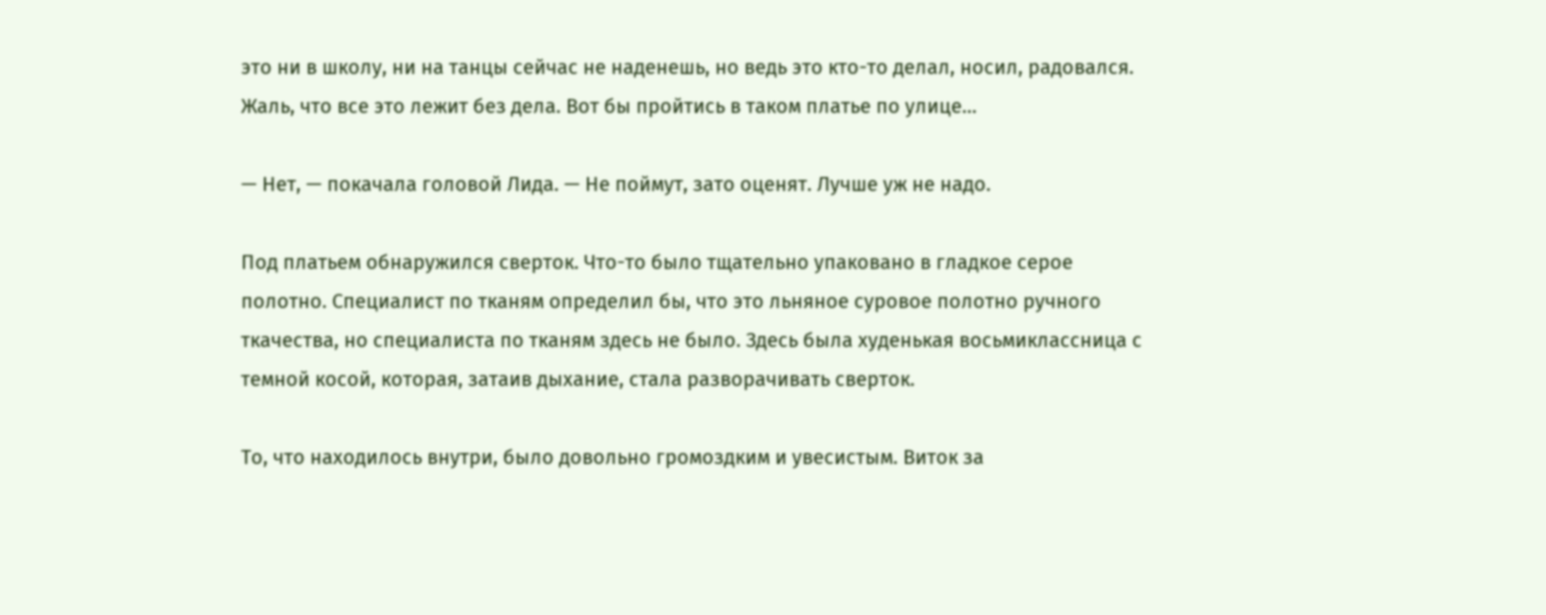это ни в школу, ни на танцы сейчас не наденешь, но ведь это кто-то делал, носил, радовался. Жаль, что все это лежит без дела. Вот бы пройтись в таком платье по улице…

— Нет, — покачала головой Лида. — Не поймут, зато оценят. Лучше уж не надо.

Под платьем обнаружился сверток. Что-то было тщательно упаковано в гладкое серое полотно. Специалист по тканям определил бы, что это льняное суровое полотно ручного ткачества, но специалиста по тканям здесь не было. Здесь была худенькая восьмиклассница с темной косой, которая, затаив дыхание, стала разворачивать сверток.

То, что находилось внутри, было довольно громоздким и увесистым. Виток за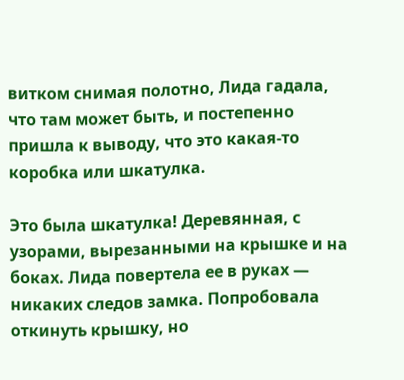витком снимая полотно, Лида гадала, что там может быть, и постепенно пришла к выводу, что это какая-то коробка или шкатулка.

Это была шкатулка! Деревянная, с узорами, вырезанными на крышке и на боках. Лида повертела ее в руках — никаких следов замка. Попробовала откинуть крышку, но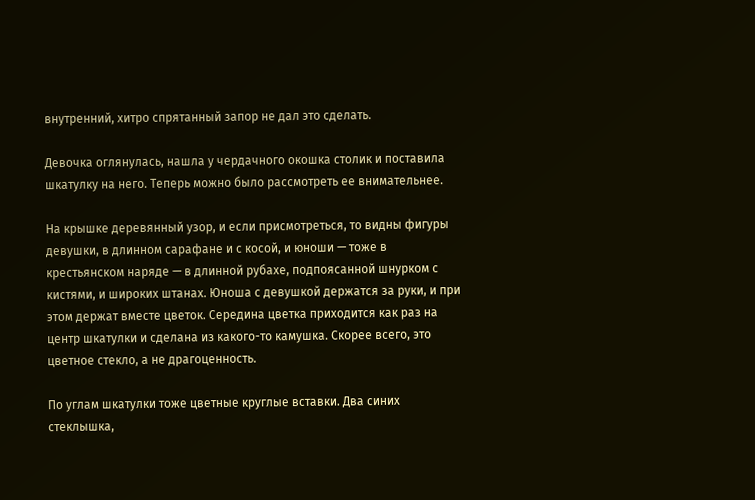внутренний, хитро спрятанный запор не дал это сделать.

Девочка оглянулась, нашла у чердачного окошка столик и поставила шкатулку на него. Теперь можно было рассмотреть ее внимательнее.

На крышке деревянный узор, и если присмотреться, то видны фигуры девушки, в длинном сарафане и с косой, и юноши — тоже в крестьянском наряде — в длинной рубахе, подпоясанной шнурком с кистями, и широких штанах. Юноша с девушкой держатся за руки, и при этом держат вместе цветок. Середина цветка приходится как раз на центр шкатулки и сделана из какого-то камушка. Скорее всего, это цветное стекло, а не драгоценность.

По углам шкатулки тоже цветные круглые вставки. Два синих стеклышка,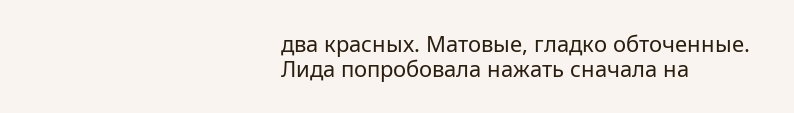два красных. Матовые, гладко обточенные. Лида попробовала нажать сначала на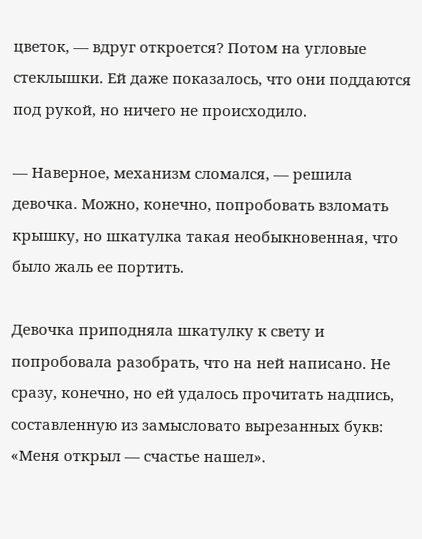цветок, — вдруг откроется? Потом на угловые стеклышки. Ей даже показалось, что они поддаются под рукой, но ничего не происходило.

— Наверное, механизм сломался, — решила девочка. Можно, конечно, попробовать взломать крышку, но шкатулка такая необыкновенная, что было жаль ее портить.

Девочка приподняла шкатулку к свету и попробовала разобрать, что на ней написано. Не сразу, конечно, но ей удалось прочитать надпись, составленную из замысловато вырезанных букв: «Меня открыл — счастье нашел».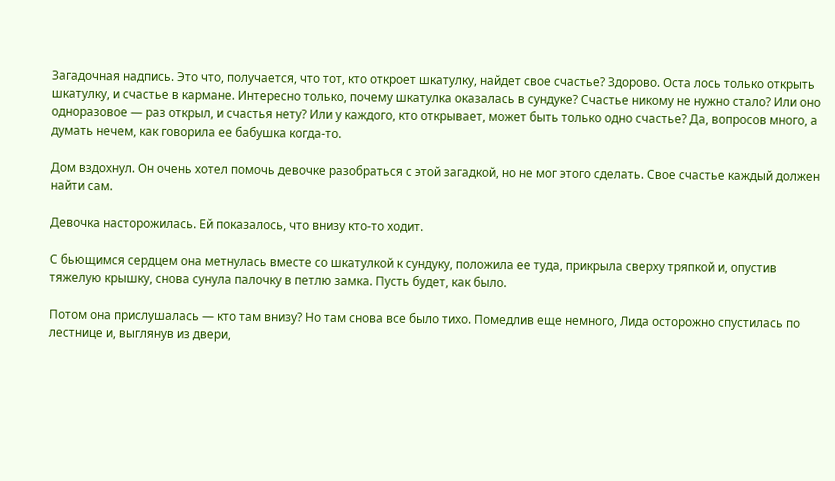Загадочная надпись. Это что, получается, что тот, кто откроет шкатулку, найдет свое счастье? Здорово. Оста лось только открыть шкатулку, и счастье в кармане. Интересно только, почему шкатулка оказалась в сундуке? Счастье никому не нужно стало? Или оно одноразовое — раз открыл, и счастья нету? Или у каждого, кто открывает, может быть только одно счастье? Да, вопросов много, а думать нечем, как говорила ее бабушка когда-то.

Дом вздохнул. Он очень хотел помочь девочке разобраться с этой загадкой, но не мог этого сделать. Свое счастье каждый должен найти сам.

Девочка насторожилась. Ей показалось, что внизу кто-то ходит.

С бьющимся сердцем она метнулась вместе со шкатулкой к сундуку, положила ее туда, прикрыла сверху тряпкой и, опустив тяжелую крышку, снова сунула палочку в петлю замка. Пусть будет, как было.

Потом она прислушалась — кто там внизу? Но там снова все было тихо. Помедлив еще немного, Лида осторожно спустилась по лестнице и, выглянув из двери,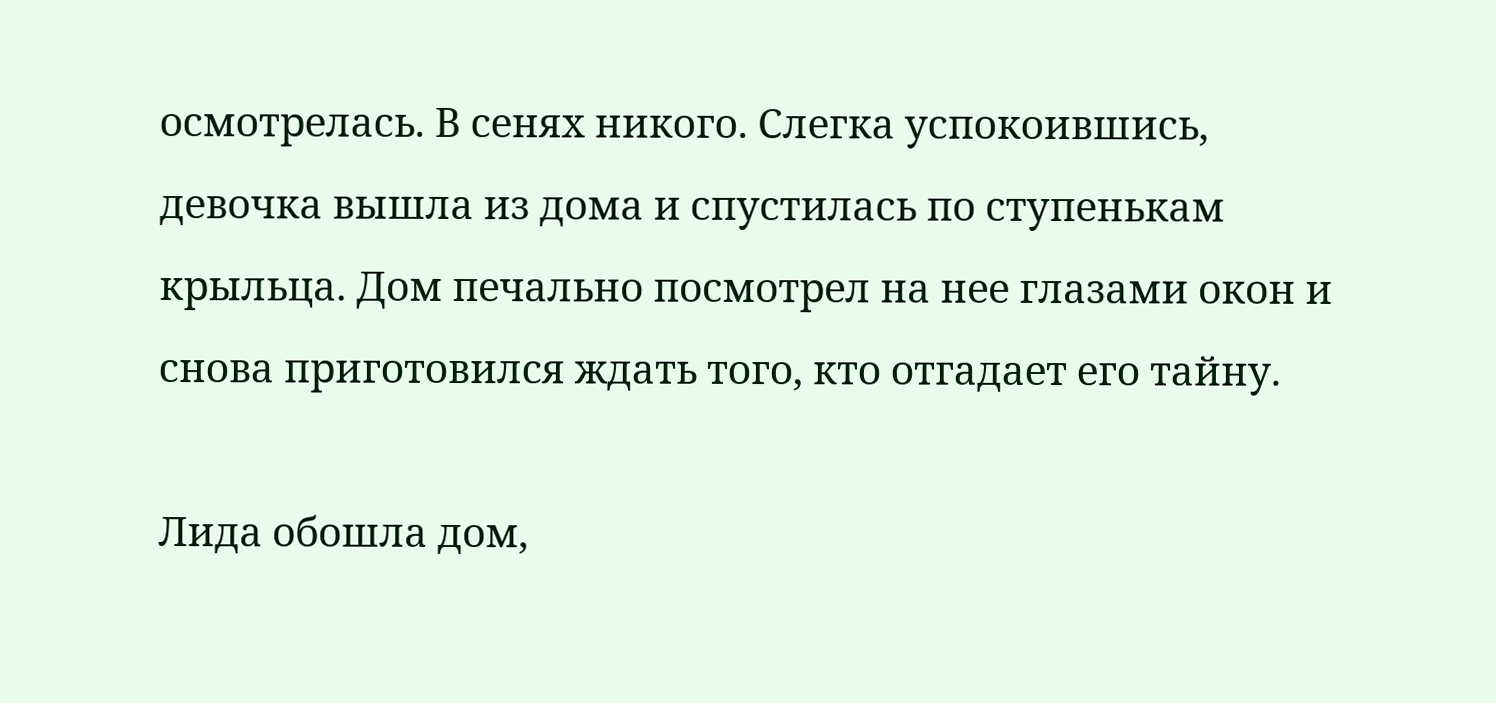осмотрелась. В сенях никого. Слегка успокоившись, девочка вышла из дома и спустилась по ступенькам крыльца. Дом печально посмотрел на нее глазами окон и снова приготовился ждать того, кто отгадает его тайну.

Лида обошла дом,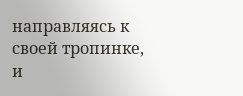направляясь к своей тропинке, и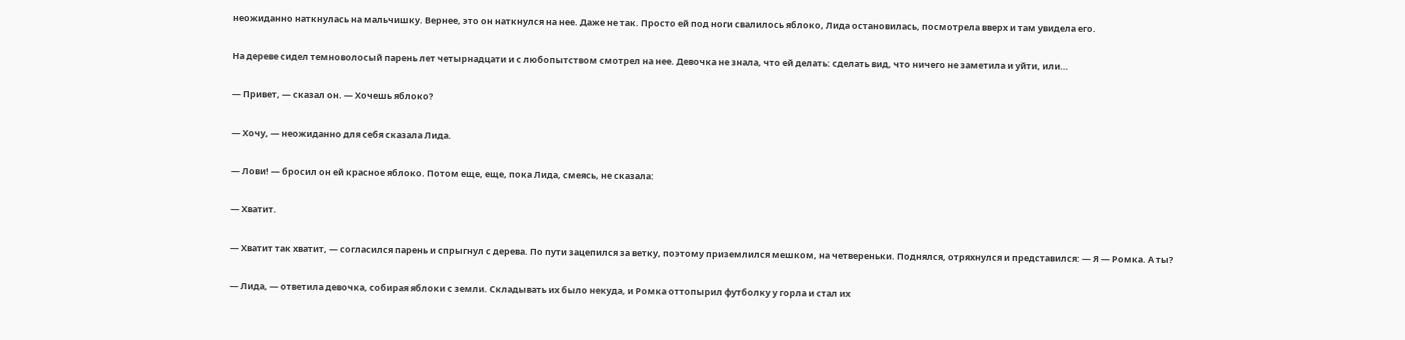неожиданно наткнулась на мальчишку. Вернее, это он наткнулся на нее. Даже не так. Просто ей под ноги свалилось яблоко, Лида остановилась, посмотрела вверх и там увидела его.

На дереве сидел темноволосый парень лет четырнадцати и с любопытством смотрел на нее. Девочка не знала, что ей делать: сделать вид, что ничего не заметила и уйти, или…

— Привет, — сказал он. — Хочешь яблоко?

— Хочу, — неожиданно для себя сказала Лида.

— Лови! — бросил он ей красное яблоко. Потом еще, еще, пока Лида, смеясь, не сказала:

— Хватит.

— Хватит так хватит, — согласился парень и спрыгнул с дерева. По пути зацепился за ветку, поэтому приземлился мешком, на четвереньки. Поднялся, отряхнулся и представился: — Я — Ромка. А ты?

— Лида, — ответила девочка, собирая яблоки с земли. Складывать их было некуда, и Ромка оттопырил футболку у горла и стал их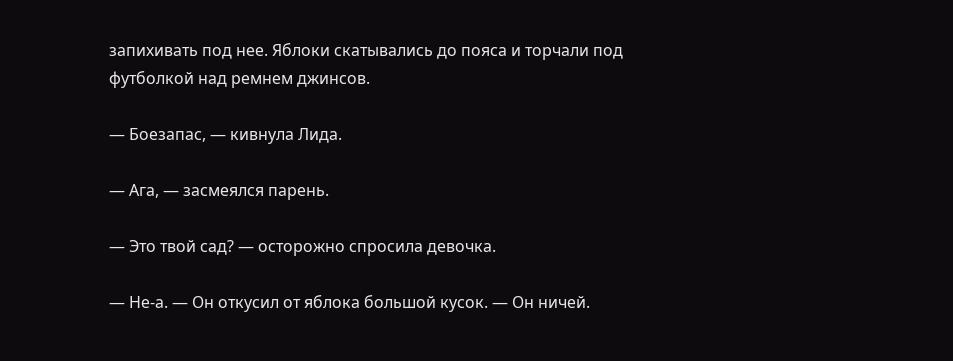запихивать под нее. Яблоки скатывались до пояса и торчали под футболкой над ремнем джинсов.

— Боезапас, — кивнула Лида.

— Ага, — засмеялся парень.

— Это твой сад? — осторожно спросила девочка.

— Не-а. — Он откусил от яблока большой кусок. — Он ничей.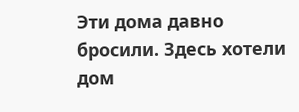Эти дома давно бросили. Здесь хотели дом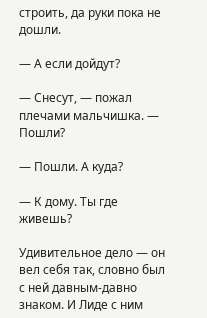строить, да руки пока не дошли.

— А если дойдут?

— Снесут, — пожал плечами мальчишка. — Пошли?

— Пошли. А куда?

— К дому. Ты где живешь?

Удивительное дело — он вел себя так, словно был с ней давным-давно знаком. И Лиде с ним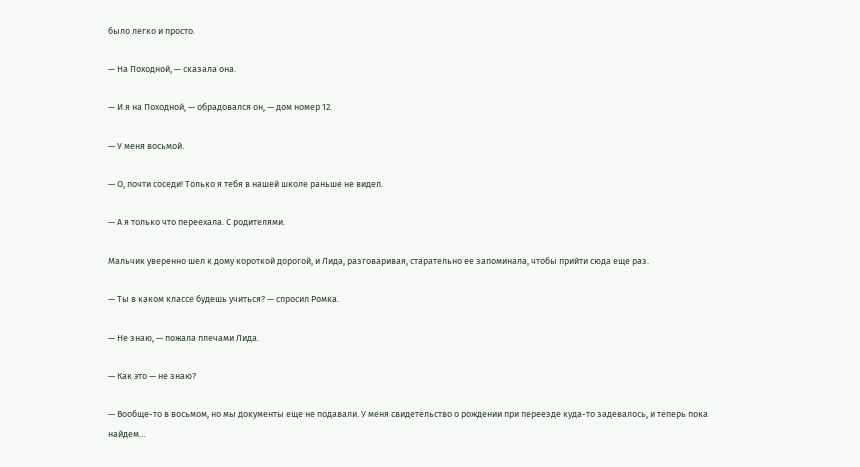было легко и просто.

— На Походной, — сказала она.

— И я на Походной, — обрадовался он, — дом номер 12.

— У меня восьмой.

— О, почти соседи! Только я тебя в нашей школе раньше не видел.

— А я только что переехала. С родителями.

Мальчик уверенно шел к дому короткой дорогой, и Лида, разговаривая, старательно ее запоминала, чтобы прийти сюда еще раз.

— Ты в каком классе будешь учиться? — спросил Ромка.

— Не знаю, — пожала плечами Лида.

— Как это — не знаю?

— Вообще-то в восьмом, но мы документы еще не подавали. У меня свидетельство о рождении при переезде куда-то задевалось, и теперь пока найдем…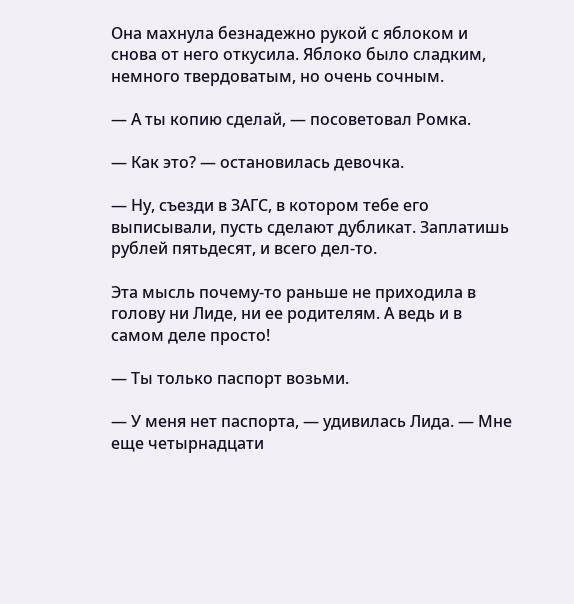Она махнула безнадежно рукой с яблоком и снова от него откусила. Яблоко было сладким, немного твердоватым, но очень сочным.

— А ты копию сделай, — посоветовал Ромка.

— Как это? — остановилась девочка.

— Ну, съезди в ЗАГС, в котором тебе его выписывали, пусть сделают дубликат. Заплатишь рублей пятьдесят, и всего дел-то.

Эта мысль почему-то раньше не приходила в голову ни Лиде, ни ее родителям. А ведь и в самом деле просто!

— Ты только паспорт возьми.

— У меня нет паспорта, — удивилась Лида. — Мне еще четырнадцати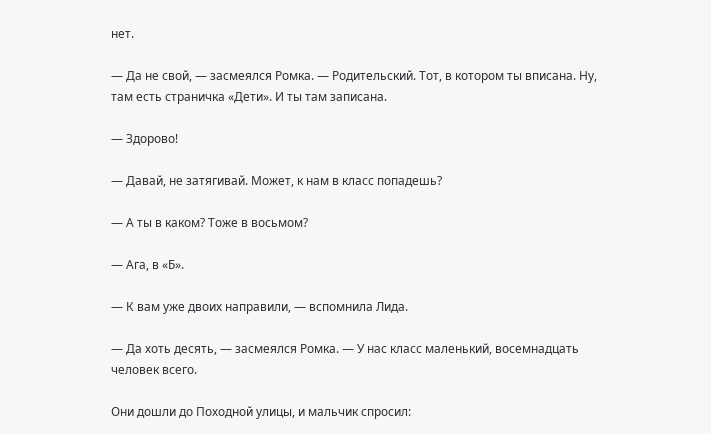нет.

— Да не свой, — засмеялся Ромка. — Родительский. Тот, в котором ты вписана. Ну, там есть страничка «Дети». И ты там записана.

— Здорово!

— Давай, не затягивай. Может, к нам в класс попадешь?

— А ты в каком? Тоже в восьмом?

— Ага, в «Б».

— К вам уже двоих направили, — вспомнила Лида.

— Да хоть десять, — засмеялся Ромка. — У нас класс маленький, восемнадцать человек всего.

Они дошли до Походной улицы, и мальчик спросил: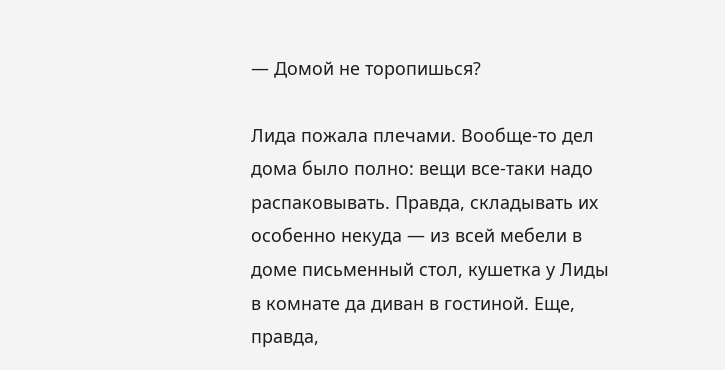— Домой не торопишься?

Лида пожала плечами. Вообще-то дел дома было полно: вещи все-таки надо распаковывать. Правда, складывать их особенно некуда — из всей мебели в доме письменный стол, кушетка у Лиды в комнате да диван в гостиной. Еще, правда,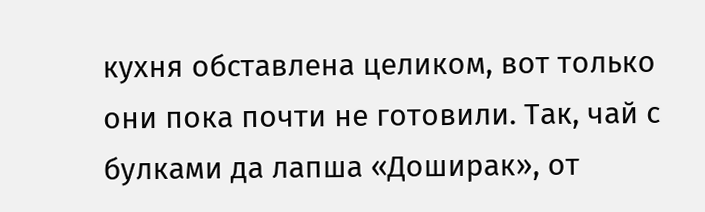кухня обставлена целиком, вот только они пока почти не готовили. Так, чай с булками да лапша «Доширак», от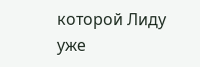которой Лиду уже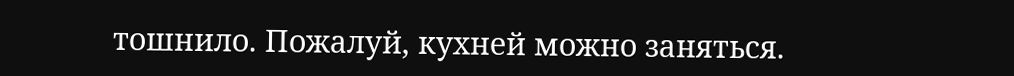тошнило. Пожалуй, кухней можно заняться.